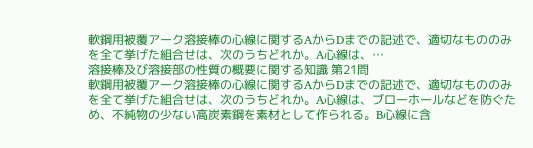軟鋼用被覆アーク溶接棒の心線に関するAからDまでの記述で、適切なもののみを全て挙げた組合せは、次のうちどれか。A心線は、…
溶接棒及び溶接部の性質の概要に関する知識 第21問
軟鋼用被覆アーク溶接棒の心線に関するAからDまでの記述で、適切なもののみを全て挙げた組合せは、次のうちどれか。A心線は、ブローホールなどを防ぐため、不純物の少ない高炭素鋼を素材として作られる。B心線に含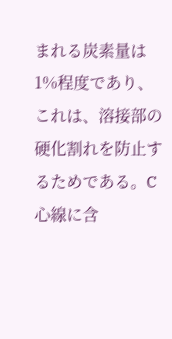まれる炭素量は1%程度であり、これは、溶接部の硬化割れを防止するためである。C心線に含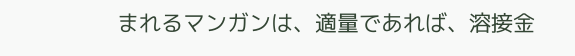まれるマンガンは、適量であれば、溶接金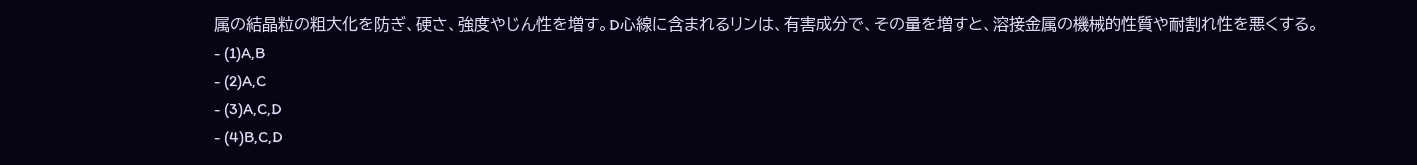属の結晶粒の粗大化を防ぎ、硬さ、強度やじん性を増す。D心線に含まれるリンは、有害成分で、その量を増すと、溶接金属の機械的性質や耐割れ性を悪くする。
- (1)A,B
- (2)A,C
- (3)A,C,D
- (4)B,C,D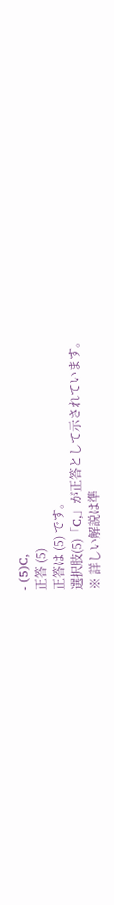- (5)C,
正答 (5)
正答は (5) です。
選択肢(5)「C,」が正答として示されています。
※ 詳しい解説は準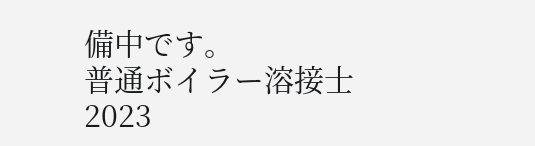備中です。
普通ボイラー溶接士 2023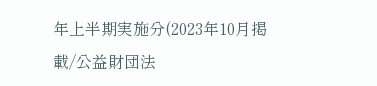年上半期実施分(2023年10月掲載/公益財団法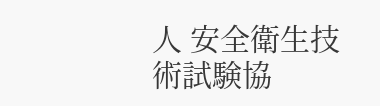人 安全衛生技術試験協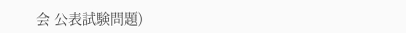会 公表試験問題)